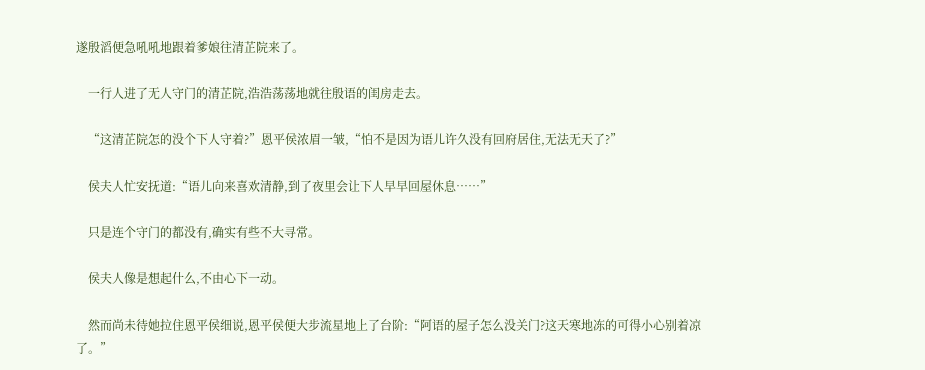遂殷滔便急吼吼地跟着爹娘往清芷院来了。

    一行人进了无人守门的清芷院,浩浩荡荡地就往殷语的闺房走去。

    “这清芷院怎的没个下人守着?”恩平侯浓眉一皱,“怕不是因为语儿许久没有回府居住,无法无天了?”

    侯夫人忙安抚道:“语儿向来喜欢清静,到了夜里会让下人早早回屋休息……”

    只是连个守门的都没有,确实有些不大寻常。

    侯夫人像是想起什么,不由心下一动。

    然而尚未待她拉住恩平侯细说,恩平侯便大步流星地上了台阶:“阿语的屋子怎么没关门?这天寒地冻的可得小心别着凉了。”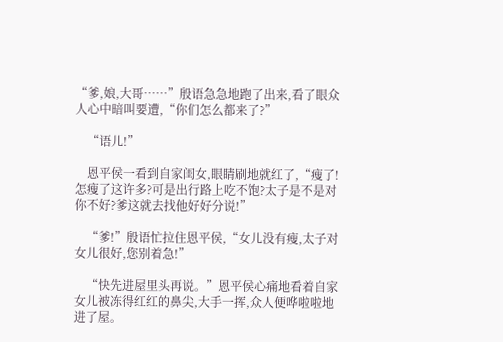“爹,娘,大哥……”殷语急急地跑了出来,看了眼众人心中暗叫要遭,“你们怎么都来了?”

    “语儿!”

    恩平侯一看到自家闺女,眼睛刷地就红了,“瘦了!怎瘦了这许多?可是出行路上吃不饱?太子是不是对你不好?爹这就去找他好好分说!”

    “爹!”殷语忙拉住恩平侯,“女儿没有瘦,太子对女儿很好,您别着急!”

    “快先进屋里头再说。”恩平侯心痛地看着自家女儿被冻得红红的鼻尖,大手一挥,众人便哗啦啦地进了屋。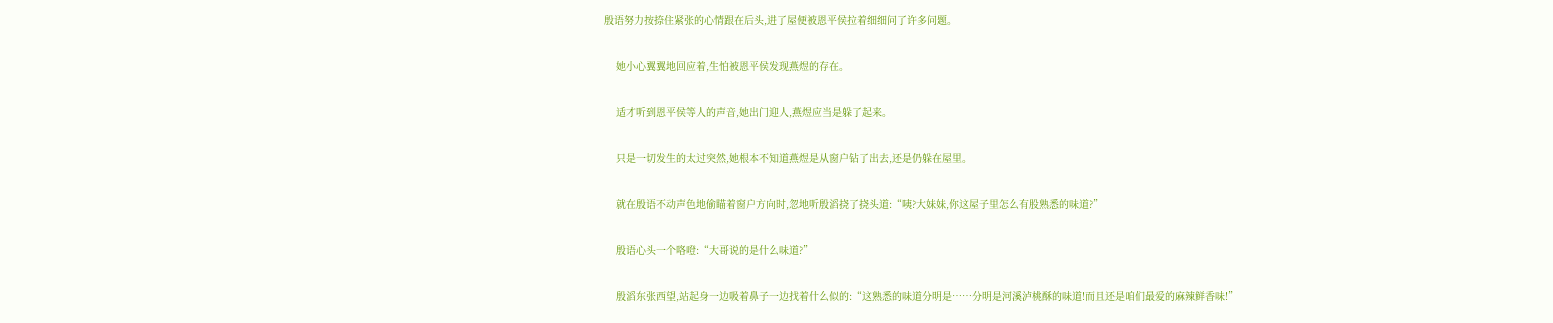殷语努力按捺住紧张的心情跟在后头,进了屋便被恩平侯拉着细细问了许多问题。

    她小心翼翼地回应着,生怕被恩平侯发现燕煜的存在。

    适才听到恩平侯等人的声音,她出门迎人,燕煜应当是躲了起来。

    只是一切发生的太过突然,她根本不知道燕煜是从窗户钻了出去,还是仍躲在屋里。

    就在殷语不动声色地偷瞄着窗户方向时,忽地听殷滔挠了挠头道:“咦?大妹妹,你这屋子里怎么有股熟悉的味道?”

    殷语心头一个咯噔:“大哥说的是什么味道?”

    殷滔东张西望,站起身一边吸着鼻子一边找着什么似的:“这熟悉的味道分明是……分明是河溪泸桃酥的味道!而且还是咱们最爱的麻辣鲜香味!”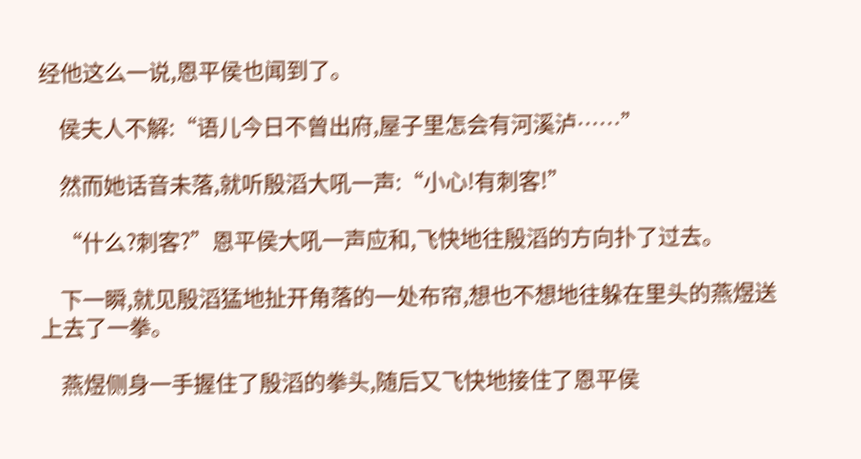经他这么一说,恩平侯也闻到了。

    侯夫人不解:“语儿今日不曾出府,屋子里怎会有河溪泸……”

    然而她话音未落,就听殷滔大吼一声:“小心!有刺客!”

    “什么?刺客?”恩平侯大吼一声应和,飞快地往殷滔的方向扑了过去。

    下一瞬,就见殷滔猛地扯开角落的一处布帘,想也不想地往躲在里头的燕煜送上去了一拳。

    燕煜侧身一手握住了殷滔的拳头,随后又飞快地接住了恩平侯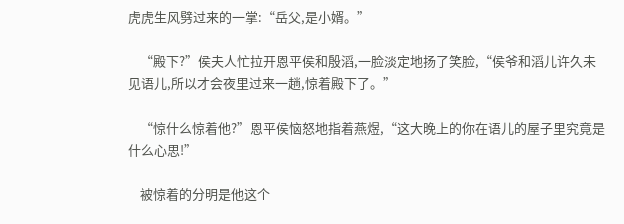虎虎生风劈过来的一掌:“岳父,是小婿。”

    “殿下?”侯夫人忙拉开恩平侯和殷滔,一脸淡定地扬了笑脸,“侯爷和滔儿许久未见语儿,所以才会夜里过来一趟,惊着殿下了。”

    “惊什么惊着他?”恩平侯恼怒地指着燕煜,“这大晚上的你在语儿的屋子里究竟是什么心思!”

    被惊着的分明是他这个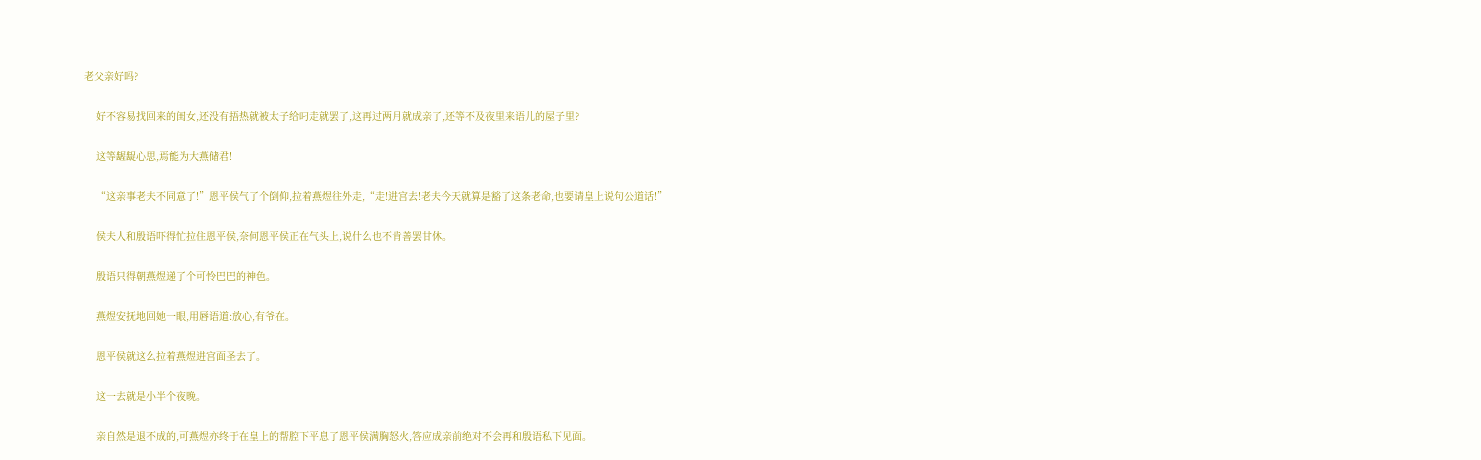老父亲好吗?

    好不容易找回来的闺女,还没有捂热就被太子给叼走就罢了,这再过两月就成亲了,还等不及夜里来语儿的屋子里?

    这等龌龊心思,焉能为大燕储君!

    “这亲事老夫不同意了!”恩平侯气了个倒仰,拉着燕煜往外走,“走!进宫去!老夫今天就算是豁了这条老命,也要请皇上说句公道话!”

    侯夫人和殷语吓得忙拉住恩平侯,奈何恩平侯正在气头上,说什么也不肯善罢甘休。

    殷语只得朝燕煜递了个可怜巴巴的神色。

    燕煜安抚地回她一眼,用唇语道:放心,有爷在。

    恩平侯就这么拉着燕煜进宫面圣去了。

    这一去就是小半个夜晚。

    亲自然是退不成的,可燕煜亦终于在皇上的帮腔下平息了恩平侯满胸怒火,答应成亲前绝对不会再和殷语私下见面。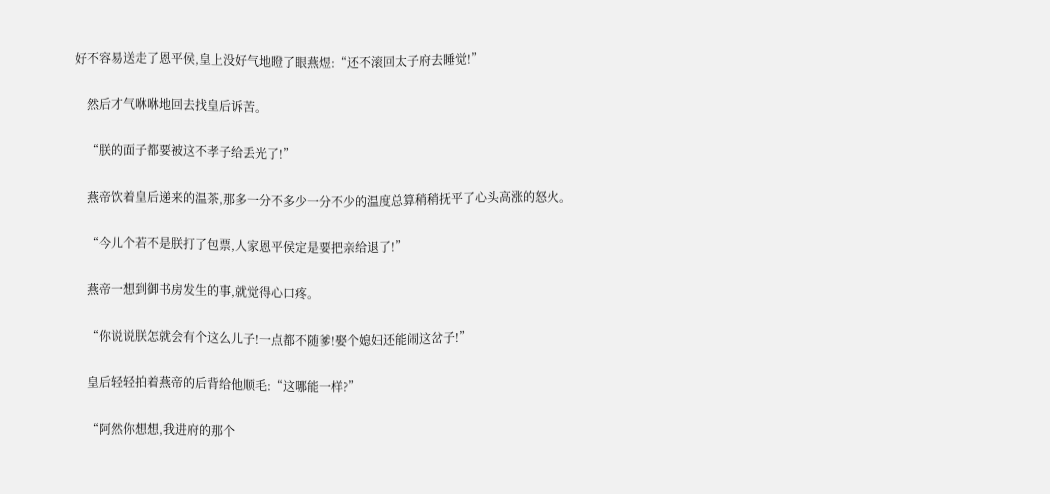好不容易送走了恩平侯,皇上没好气地瞪了眼燕煜:“还不滚回太子府去睡觉!”

    然后才气咻咻地回去找皇后诉苦。

    “朕的面子都要被这不孝子给丢光了!”

    燕帝饮着皇后递来的温茶,那多一分不多少一分不少的温度总算稍稍抚平了心头高涨的怒火。

    “今儿个若不是朕打了包票,人家恩平侯定是要把亲给退了!”

    燕帝一想到御书房发生的事,就觉得心口疼。

    “你说说朕怎就会有个这么儿子!一点都不随爹!娶个媳妇还能闹这岔子!”

    皇后轻轻拍着燕帝的后背给他顺毛:“这哪能一样?”

    “阿然你想想,我进府的那个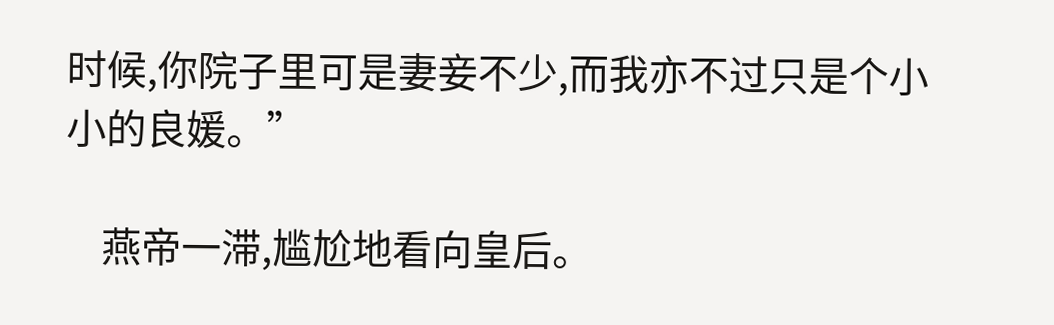时候,你院子里可是妻妾不少,而我亦不过只是个小小的良媛。”

    燕帝一滞,尴尬地看向皇后。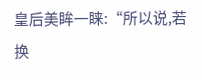皇后美眸一睐:“所以说,若换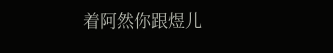着阿然你跟煜儿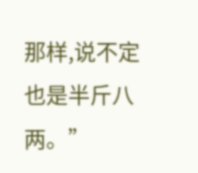那样,说不定也是半斤八两。”